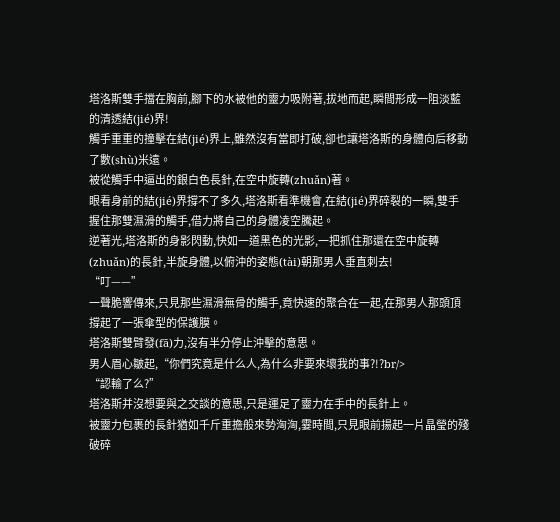塔洛斯雙手擋在胸前,腳下的水被他的靈力吸附著,拔地而起,瞬間形成一阻淡藍的清透結(jié)界!
觸手重重的撞擊在結(jié)界上,雖然沒有當即打破,卻也讓塔洛斯的身體向后移動了數(shù)米遠。
被從觸手中逼出的銀白色長針,在空中旋轉(zhuǎn)著。
眼看身前的結(jié)界撐不了多久,塔洛斯看準機會,在結(jié)界碎裂的一瞬,雙手握住那雙濕滑的觸手,借力將自己的身體凌空騰起。
逆著光,塔洛斯的身影閃動,快如一道黑色的光影,一把抓住那還在空中旋轉(zhuǎn)的長針,半旋身體,以俯沖的姿態(tài)朝那男人垂直刺去!
“叮——”
一聲脆響傳來,只見那些濕滑無骨的觸手,竟快速的聚合在一起,在那男人那頭頂撐起了一張傘型的保護膜。
塔洛斯雙臂發(fā)力,沒有半分停止沖擊的意思。
男人眉心皺起,“你們究竟是什么人,為什么非要來壞我的事?!?br/>
“認輸了么?”
塔洛斯并沒想要與之交談的意思,只是運足了靈力在手中的長針上。
被靈力包裹的長針猶如千斤重擔般來勢洶洶,霎時間,只見眼前揚起一片晶瑩的殘破碎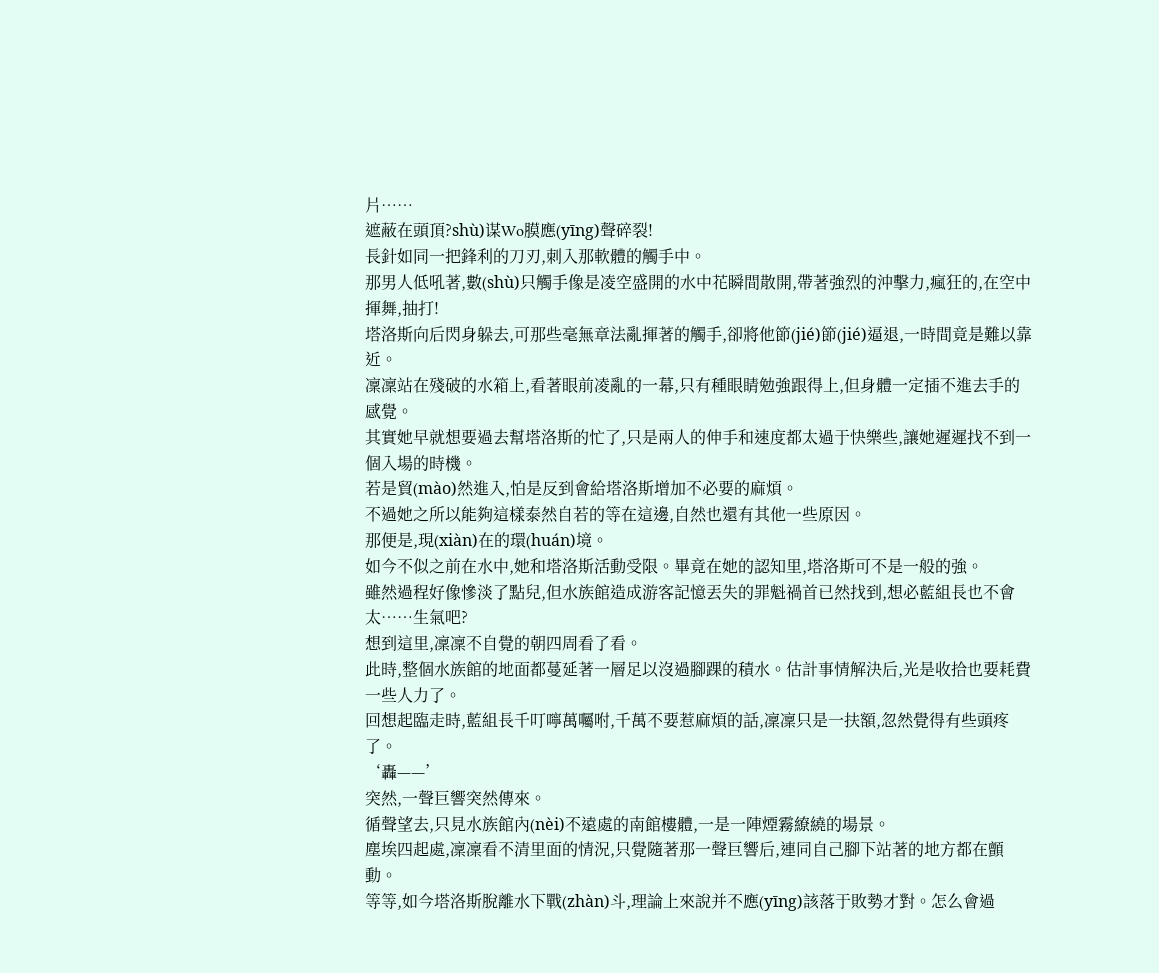片……
遮蔽在頭頂?shù)谋Wo膜應(yīng)聲碎裂!
長針如同一把鋒利的刀刃,刺入那軟體的觸手中。
那男人低吼著,數(shù)只觸手像是凌空盛開的水中花瞬間散開,帶著強烈的沖擊力,瘋狂的,在空中揮舞,抽打!
塔洛斯向后閃身躲去,可那些毫無章法亂揮著的觸手,卻將他節(jié)節(jié)逼退,一時間竟是難以靠近。
凜凜站在殘破的水箱上,看著眼前凌亂的一幕,只有種眼睛勉強跟得上,但身體一定插不進去手的感覺。
其實她早就想要過去幫塔洛斯的忙了,只是兩人的伸手和速度都太過于快樂些,讓她遲遲找不到一個入場的時機。
若是貿(mào)然進入,怕是反到會給塔洛斯增加不必要的麻煩。
不過她之所以能夠這樣泰然自若的等在這邊,自然也還有其他一些原因。
那便是,現(xiàn)在的環(huán)境。
如今不似之前在水中,她和塔洛斯活動受限。畢竟在她的認知里,塔洛斯可不是一般的強。
雖然過程好像慘淡了點兒,但水族館造成游客記憶丟失的罪魁禍首已然找到,想必藍組長也不會太……生氣吧?
想到這里,凜凜不自覺的朝四周看了看。
此時,整個水族館的地面都蔓延著一層足以沒過腳踝的積水。估計事情解決后,光是收拾也要耗費一些人力了。
回想起臨走時,藍組長千叮嚀萬囑咐,千萬不要惹麻煩的話,凜凜只是一扶額,忽然覺得有些頭疼了。
‘轟——’
突然,一聲巨響突然傳來。
循聲望去,只見水族館內(nèi)不遠處的南館樓體,一是一陣煙霧繚繞的場景。
塵埃四起處,凜凜看不清里面的情況,只覺隨著那一聲巨響后,連同自己腳下站著的地方都在顫動。
等等,如今塔洛斯脫離水下戰(zhàn)斗,理論上來說并不應(yīng)該落于敗勢才對。怎么會過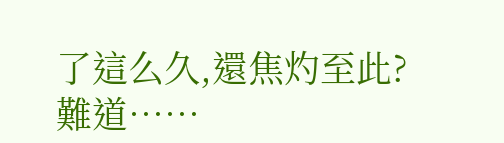了這么久,還焦灼至此?
難道……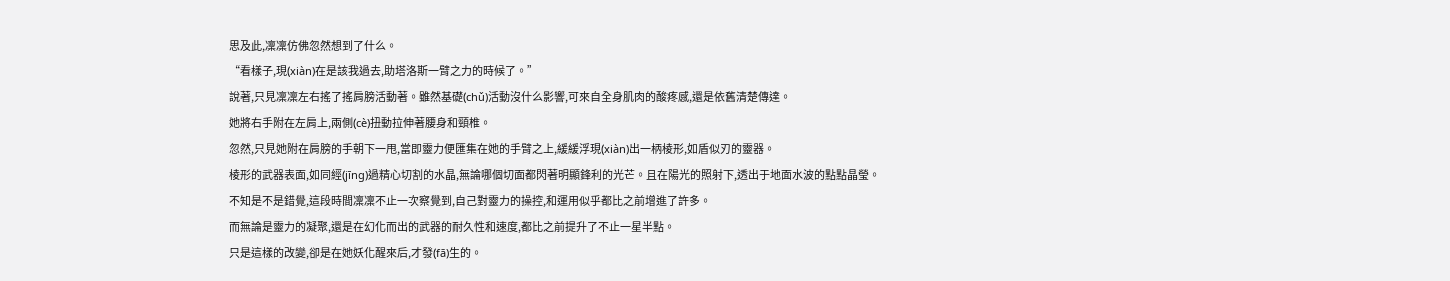思及此,凜凜仿佛忽然想到了什么。
“看樣子,現(xiàn)在是該我過去,助塔洛斯一臂之力的時候了。”
說著,只見凜凜左右搖了搖肩膀活動著。雖然基礎(chǔ)活動沒什么影響,可來自全身肌肉的酸疼感,還是依舊清楚傳達。
她將右手附在左肩上,兩側(cè)扭動拉伸著腰身和頸椎。
忽然,只見她附在肩膀的手朝下一甩,當即靈力便匯集在她的手臂之上,緩緩浮現(xiàn)出一柄棱形,如盾似刃的靈器。
棱形的武器表面,如同經(jīng)過精心切割的水晶,無論哪個切面都閃著明顯鋒利的光芒。且在陽光的照射下,透出于地面水波的點點晶瑩。
不知是不是錯覺,這段時間凜凜不止一次察覺到,自己對靈力的操控,和運用似乎都比之前增進了許多。
而無論是靈力的凝聚,還是在幻化而出的武器的耐久性和速度,都比之前提升了不止一星半點。
只是這樣的改變,卻是在她妖化醒來后,才發(fā)生的。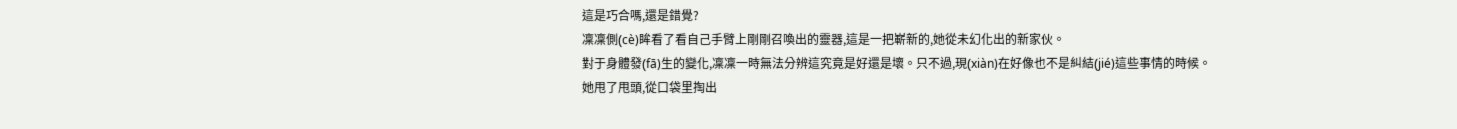這是巧合嗎,還是錯覺?
凜凜側(cè)眸看了看自己手臂上剛剛召喚出的靈器,這是一把嶄新的,她從未幻化出的新家伙。
對于身體發(fā)生的變化,凜凜一時無法分辨這究竟是好還是壞。只不過,現(xiàn)在好像也不是糾結(jié)這些事情的時候。
她甩了甩頭,從口袋里掏出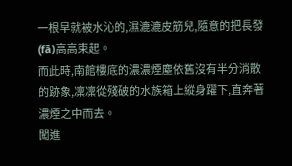一根早就被水沁的,濕漉漉皮筋兒,隨意的把長發(fā)高高束起。
而此時,南館樓底的濃濃煙塵依舊沒有半分消散的跡象,凜凜從殘破的水族箱上縱身躍下,直奔著濃煙之中而去。
闖進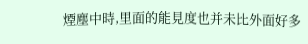煙塵中時,里面的能見度也并未比外面好多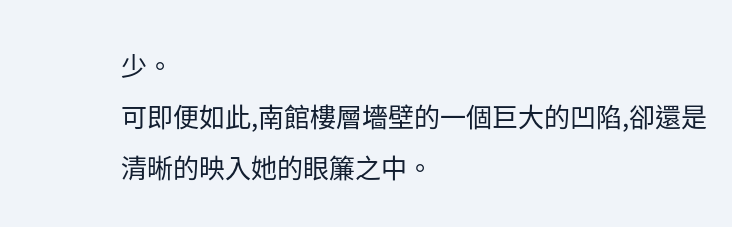少。
可即便如此,南館樓層墻壁的一個巨大的凹陷,卻還是清晰的映入她的眼簾之中。